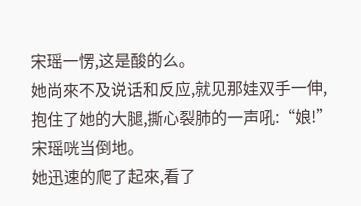宋瑶一愣,这是酸的么。
她尚來不及说话和反应,就见那娃双手一伸,抱住了她的大腿,撕心裂肺的一声吼:“娘!”
宋瑶咣当倒地。
她迅速的爬了起來,看了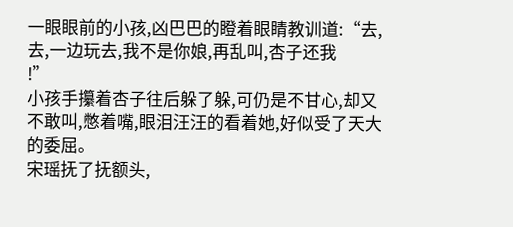一眼眼前的小孩,凶巴巴的瞪着眼睛教训道:“去,去,一边玩去,我不是你娘,再乱叫,杏子还我
!”
小孩手攥着杏子往后躲了躲,可仍是不甘心,却又不敢叫,憋着嘴,眼泪汪汪的看着她,好似受了天大的委屈。
宋瑶抚了抚额头,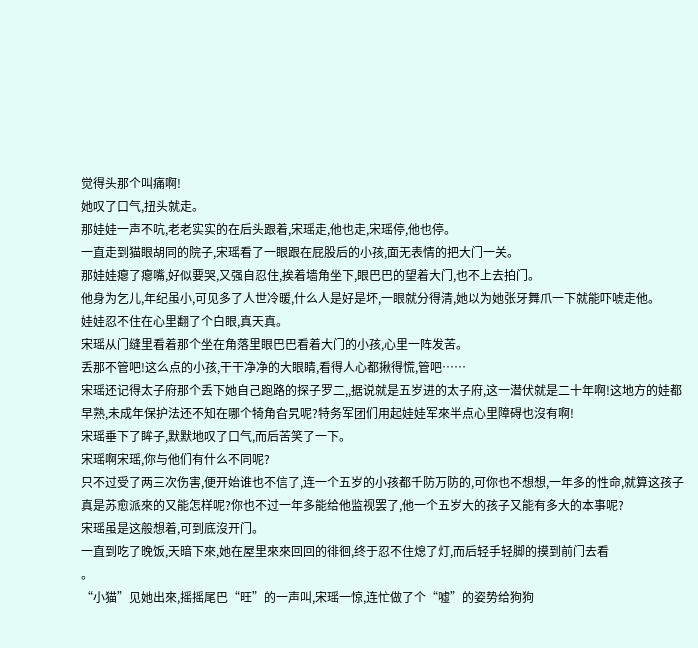觉得头那个叫痛啊!
她叹了口气,扭头就走。
那娃娃一声不吭,老老实实的在后头跟着,宋瑶走,他也走,宋瑶停,他也停。
一直走到猫眼胡同的院子,宋瑶看了一眼跟在屁股后的小孩,面无表情的把大门一关。
那娃娃瘪了瘪嘴,好似要哭,又强自忍住,挨着墙角坐下,眼巴巴的望着大门,也不上去拍门。
他身为乞儿,年纪虽小,可见多了人世冷暖,什么人是好是坏,一眼就分得清,她以为她张牙舞爪一下就能吓唬走他。
娃娃忍不住在心里翻了个白眼,真天真。
宋瑶从门缝里看着那个坐在角落里眼巴巴看着大门的小孩,心里一阵发苦。
丢那不管吧!这么点的小孩,干干净净的大眼睛,看得人心都揪得慌,管吧……
宋瑶还记得太子府那个丢下她自己跑路的探子罗二,,据说就是五岁进的太子府,这一潜伏就是二十年啊!这地方的娃都早熟,未成年保护法还不知在哪个犄角旮旯呢?特务军团们用起娃娃军來半点心里障碍也沒有啊!
宋瑶垂下了眸子,默默地叹了口气,而后苦笑了一下。
宋瑶啊宋瑶,你与他们有什么不同呢?
只不过受了两三次伤害,便开始谁也不信了,连一个五岁的小孩都千防万防的,可你也不想想,一年多的性命,就算这孩子真是苏愈派來的又能怎样呢?你也不过一年多能给他监视罢了,他一个五岁大的孩子又能有多大的本事呢?
宋瑶虽是这般想着,可到底沒开门。
一直到吃了晚饭,天暗下來,她在屋里來來回回的徘徊,终于忍不住熄了灯,而后轻手轻脚的摸到前门去看
。
“小猫”见她出來,摇摇尾巴“旺”的一声叫,宋瑶一惊,连忙做了个“嘘”的姿势给狗狗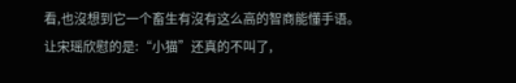看,也沒想到它一个畜生有沒有这么高的智商能懂手语。
让宋瑶欣慰的是:“小猫”还真的不叫了,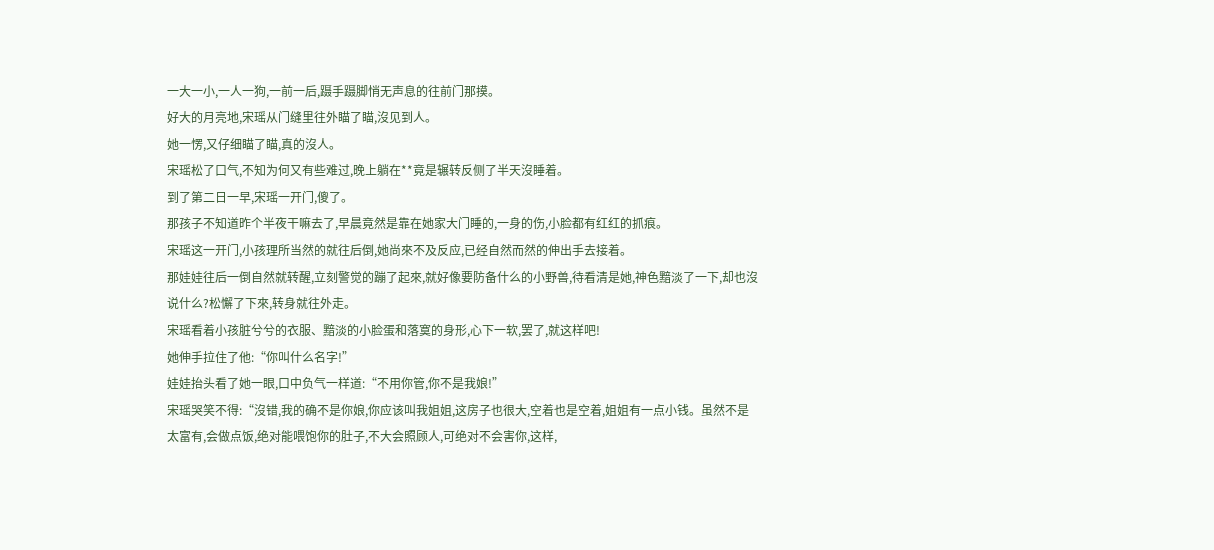一大一小,一人一狗,一前一后,蹑手蹑脚悄无声息的往前门那摸。
好大的月亮地,宋瑶从门缝里往外瞄了瞄,沒见到人。
她一愣,又仔细瞄了瞄,真的沒人。
宋瑶松了口气,不知为何又有些难过,晚上躺在**竟是辗转反侧了半天沒睡着。
到了第二日一早,宋瑶一开门,傻了。
那孩子不知道昨个半夜干嘛去了,早晨竟然是靠在她家大门睡的,一身的伤,小脸都有红红的抓痕。
宋瑶这一开门,小孩理所当然的就往后倒,她尚來不及反应,已经自然而然的伸出手去接着。
那娃娃往后一倒自然就转醒,立刻警觉的蹦了起來,就好像要防备什么的小野兽,待看清是她,神色黯淡了一下,却也沒说什么?松懈了下來,转身就往外走。
宋瑶看着小孩脏兮兮的衣服、黯淡的小脸蛋和落寞的身形,心下一软,罢了,就这样吧!
她伸手拉住了他:“你叫什么名字!”
娃娃抬头看了她一眼,口中负气一样道:“不用你管,你不是我娘!”
宋瑶哭笑不得:“沒错,我的确不是你娘,你应该叫我姐姐,这房子也很大,空着也是空着,姐姐有一点小钱。虽然不是太富有,会做点饭,绝对能喂饱你的肚子,不大会照顾人,可绝对不会害你,这样,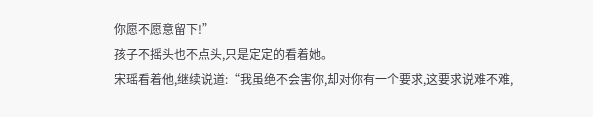你愿不愿意留下!”
孩子不摇头也不点头,只是定定的看着她。
宋瑶看着他,继续说道:“我虽绝不会害你,却对你有一个要求,这要求说难不难,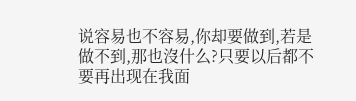说容易也不容易,你却要做到,若是做不到,那也沒什么?只要以后都不要再出现在我面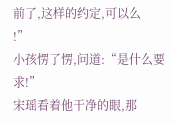前了,这样的约定,可以么
!”
小孩愣了愣,问道:“是什么要求!”
宋瑶看着他干净的眼,那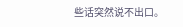些话突然说不出口。